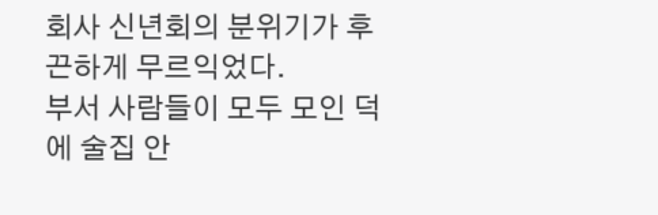회사 신년회의 분위기가 후끈하게 무르익었다.
부서 사람들이 모두 모인 덕에 술집 안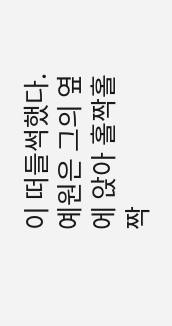이 떠들썩했다.
예원은 그의 옆에 앉아 홀짝홀짝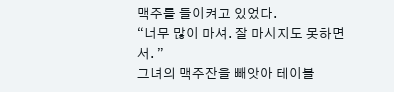맥주를 들이켜고 있었다.
“너무 많이 마셔. 잘 마시지도 못하면서. ”
그녀의 맥주잔을 빼앗아 테이블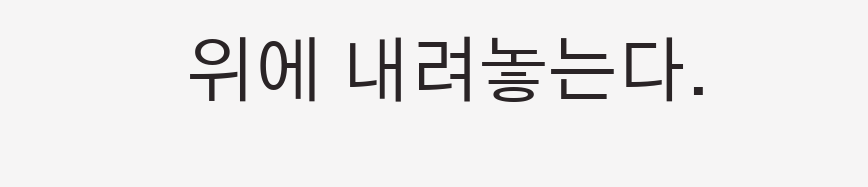위에 내려놓는다.